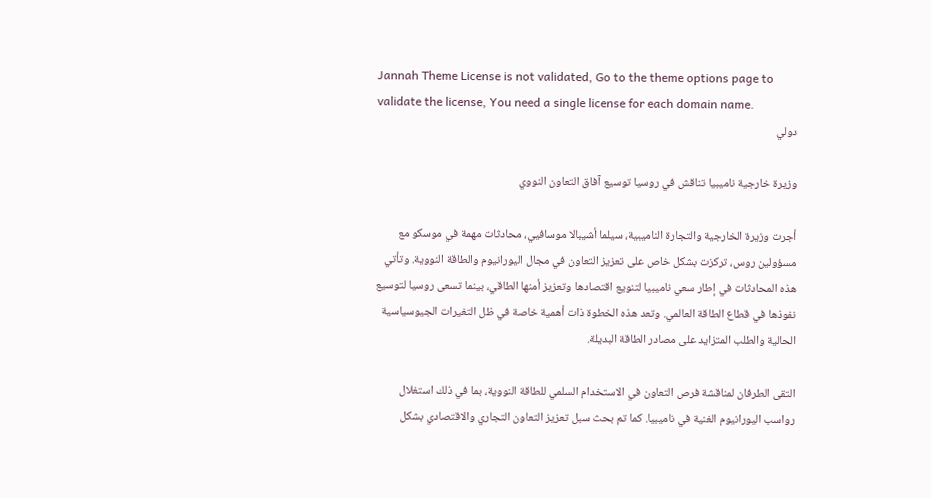Jannah Theme License is not validated, Go to the theme options page to validate the license, You need a single license for each domain name.
دولي

وزيرة خارجية ناميبيا تناقش في روسيا توسيع آفاق التعاون النووي

أجرت وزيرة الخارجية والتجارة الناميبية، سيلما أشيبالا موسافيي، محادثات مهمة في موسكو مع مسؤولين روس، تركزت بشكل خاص على تعزيز التعاون في مجال اليورانيوم والطاقة النووية. وتأتي هذه المحادثات في إطار سعي ناميبيا لتنويع اقتصادها وتعزيز أمنها الطاقي، بينما تسعى روسيا لتوسيع نفوذها في قطاع الطاقة العالمي. وتعد هذه الخطوة ذات أهمية خاصة في ظل التغيرات الجيوسياسية الحالية والطلب المتزايد على مصادر الطاقة البديلة.

التقى الطرفان لمناقشة فرص التعاون في الاستخدام السلمي للطاقة النووية، بما في ذلك استغلال رواسب اليورانيوم الغنية في ناميبيا. كما تم بحث سبل تعزيز التعاون التجاري والاقتصادي بشكل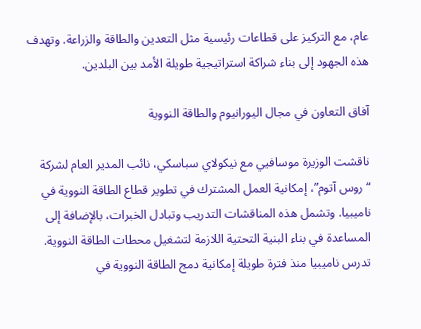عام، مع التركيز على قطاعات رئيسية مثل التعدين والطاقة والزراعة. وتهدف هذه الجهود إلى بناء شراكة استراتيجية طويلة الأمد بين البلدين.

آفاق التعاون في مجال اليورانيوم والطاقة النووية

ناقشت الوزيرة موسافيي مع نيكولاي سباسكي، نائب المدير العام لشركة “روس آتوم”، إمكانية العمل المشترك في تطوير قطاع الطاقة النووية في ناميبيا. وتشمل هذه المناقشات التدريب وتبادل الخبرات، بالإضافة إلى المساعدة في بناء البنية التحتية اللازمة لتشغيل محطات الطاقة النووية. تدرس ناميبيا منذ فترة طويلة إمكانية دمج الطاقة النووية في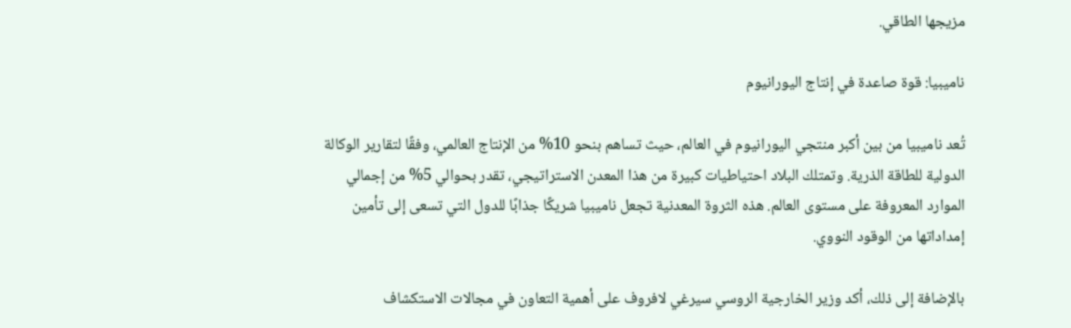مزيجها الطاقي.

ناميبيا: قوة صاعدة في إنتاج اليورانيوم

تُعد ناميبيا من بين أكبر منتجي اليورانيوم في العالم، حيث تساهم بنحو 10% من الإنتاج العالمي، وفقًا لتقارير الوكالة الدولية للطاقة الذرية. وتمتلك البلاد احتياطيات كبيرة من هذا المعدن الاستراتيجي، تقدر بحوالي 5% من إجمالي الموارد المعروفة على مستوى العالم. هذه الثروة المعدنية تجعل ناميبيا شريكًا جذابًا للدول التي تسعى إلى تأمين إمداداتها من الوقود النووي.

بالإضافة إلى ذلك، أكد وزير الخارجية الروسي سيرغي لافروف على أهمية التعاون في مجالات الاستكشاف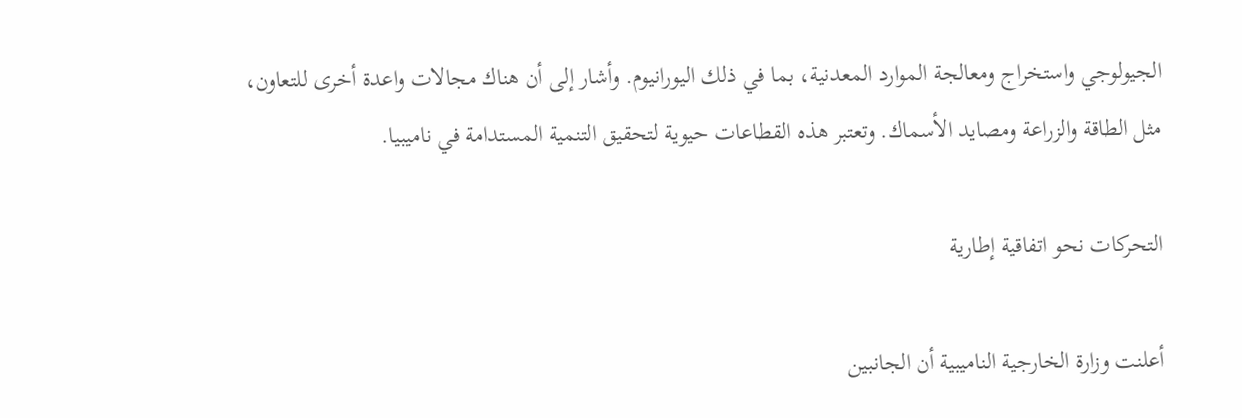الجيولوجي واستخراج ومعالجة الموارد المعدنية، بما في ذلك اليورانيوم. وأشار إلى أن هناك مجالات واعدة أخرى للتعاون، مثل الطاقة والزراعة ومصايد الأسماك. وتعتبر هذه القطاعات حيوية لتحقيق التنمية المستدامة في ناميبيا.

التحركات نحو اتفاقية إطارية

أعلنت وزارة الخارجية الناميبية أن الجانبين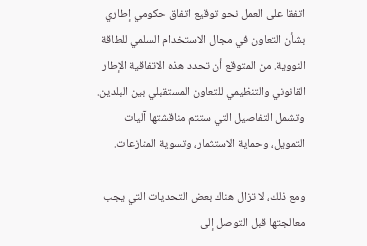اتفقا على العمل نحو توقيع اتفاق حكومي إطاري بشأن التعاون في مجال الاستخدام السلمي للطاقة النووية. من المتوقع أن تحدد هذه الاتفاقية الإطار القانوني والتنظيمي للتعاون المستقبلي بين البلدين. وتشمل التفاصيل التي ستتم مناقشتها آليات التمويل، وحماية الاستثمار، وتسوية المنازعات.

ومع ذلك، لا تزال هناك بعض التحديات التي يجب معالجتها قبل التوصل إلى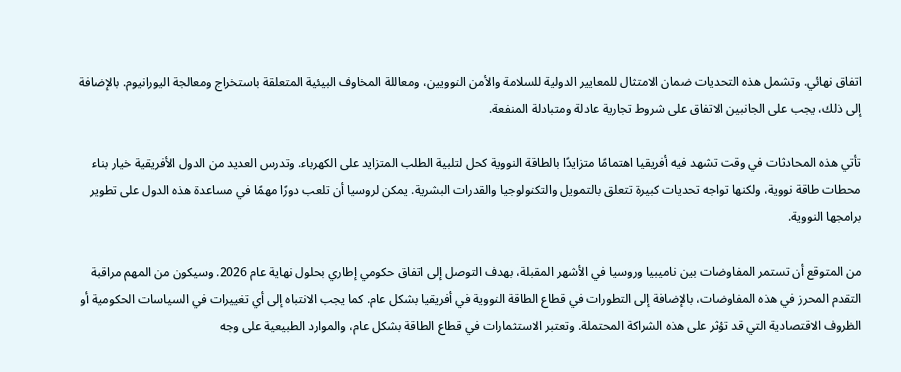اتفاق نهائي. وتشمل هذه التحديات ضمان الامتثال للمعايير الدولية للسلامة والأمن النوويين، ومعاللة المخاوف البيئية المتعلقة باستخراج ومعالجة اليورانيوم. بالإضافة إلى ذلك، يجب على الجانبين الاتفاق على شروط تجارية عادلة ومتبادلة المنفعة.

تأتي هذه المحادثات في وقت تشهد فيه أفريقيا اهتمامًا متزايدًا بالطاقة النووية كحل لتلبية الطلب المتزايد على الكهرباء. وتدرس العديد من الدول الأفريقية خيار بناء محطات طاقة نووية، ولكنها تواجه تحديات كبيرة تتعلق بالتمويل والتكنولوجيا والقدرات البشرية. يمكن لروسيا أن تلعب دورًا مهمًا في مساعدة هذه الدول على تطوير برامجها النووية.

من المتوقع أن تستمر المفاوضات بين ناميبيا وروسيا في الأشهر المقبلة، بهدف التوصل إلى اتفاق حكومي إطاري بحلول نهاية عام 2026. وسيكون من المهم مراقبة التقدم المحرز في هذه المفاوضات، بالإضافة إلى التطورات في قطاع الطاقة النووية في أفريقيا بشكل عام. كما يجب الانتباه إلى أي تغييرات في السياسات الحكومية أو الظروف الاقتصادية التي قد تؤثر على هذه الشراكة المحتملة. وتعتبر الاستثمارات في قطاع الطاقة بشكل عام، والموارد الطبيعية على وجه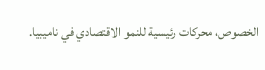الخصوص، محركات رئيسية للنمو الاقتصادي في ناميبيا.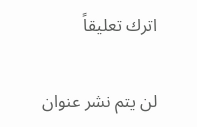اترك تعليقاً

لن يتم نشر عنوان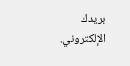بريدك الإلكتروني.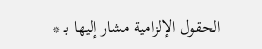الحقول الإلزامية مشار إليها بـ *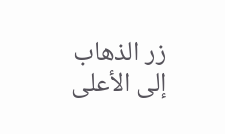زر الذهاب إلى الأعلى